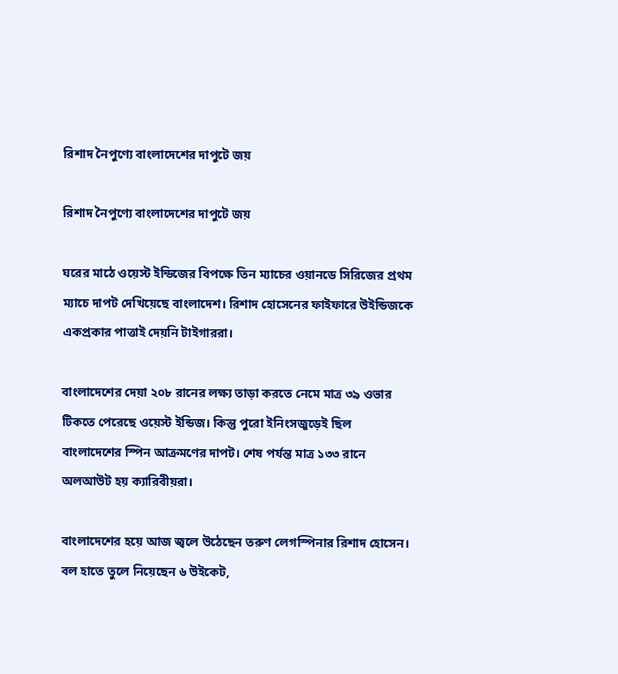রিশাদ নৈপুণ্যে বাংলাদেশের দাপুটে জয়

রিশাদ নৈপুণ্যে বাংলাদেশের দাপুটে জয়

ঘরের মাঠে ওয়েস্ট ইন্ডিজের বিপক্ষে তিন ম্যাচের ওয়ানডে সিরিজের প্রথম ম্যাচে দাপট দেখিয়েছে বাংলাদেশ। রিশাদ হোসেনের ফাইফারে উইন্ডিজকে একপ্রকার পাত্তাই দেয়নি টাইগাররা।

বাংলাদেশের দেয়া ২০৮ রানের লক্ষ্য তাড়া করতে নেমে মাত্র ৩৯ ওভার টিকতে পেরেছে ওয়েস্ট ইন্ডিজ। কিন্তু পুরো ইনিংসজুড়েই ছিল বাংলাদেশের স্পিন আক্রমণের দাপট। শেষ পর্যন্ত মাত্র ১৩৩ রানে অলআউট হয় ক্যারিবীয়রা।

বাংলাদেশের হয়ে আজ জ্বলে উঠেছেন তরুণ লেগস্পিনার রিশাদ হোসেন। বল হাতে তুলে নিয়েছেন ৬ উইকেট,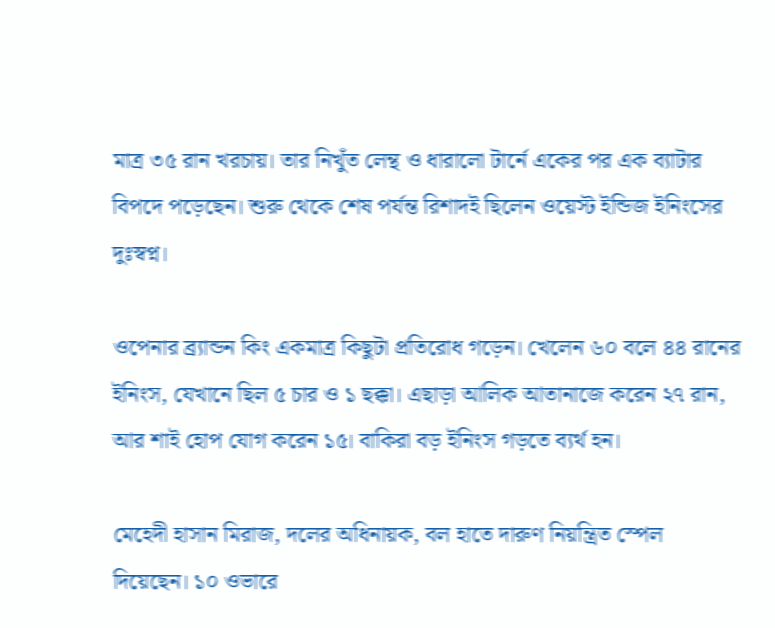মাত্র ৩৫ রান খরচায়। তার নিখুঁত লেন্থ ও ধারালো টার্নে একের পর এক ব্যাটার বিপদে পড়েছেন। শুরু থেকে শেষ পর্যন্ত রিশাদই ছিলেন ওয়েস্ট ইন্ডিজ ইনিংসের দুঃস্বপ্ন।

ওপেনার ব্র্যান্ডন কিং একমাত্র কিছুটা প্রতিরোধ গড়েন। খেলেন ৬০ বলে ৪৪ রানের ইনিংস, যেখানে ছিল ৫ চার ও ১ ছক্কা। এছাড়া আলিক আতানাজে করেন ২৭ রান, আর শাই হোপ যোগ করেন ১৫। বাকিরা বড় ইনিংস গড়তে ব্যর্থ হন।

মেহেদী হাসান মিরাজ, দলের অধিনায়ক, বল হাতে দারুণ নিয়ন্ত্রিত স্পেল দিয়েছেন। ১০ ওভারে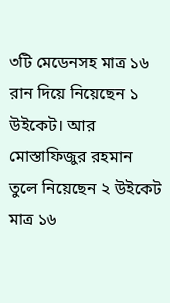৩টি মেডেনসহ মাত্র ১৬ রান দিয়ে নিয়েছেন ১ উইকেট। আর মোস্তাফিজুর রহমান তুলে নিয়েছেন ২ উইকেট মাত্র ১৬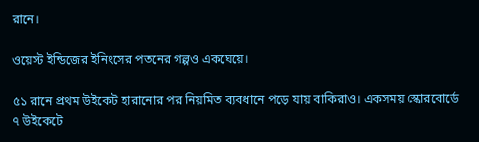রানে।

ওয়েস্ট ইন্ডিজের ইনিংসের পতনের গল্পও একঘেয়ে।

৫১ রানে প্রথম উইকেট হারানোর পর নিয়মিত ব্যবধানে পড়ে যায় বাকিরাও। একসময় স্কোরবোর্ডে ৭ উইকেটে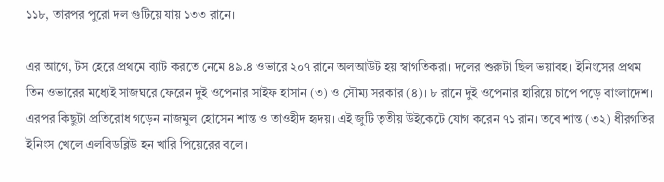১১৮, তারপর পুরো দল গুটিয়ে যায় ১৩৩ রানে।

এর আগে, টস হেরে প্রথমে ব্যাট করতে নেমে ৪৯.৪ ওভারে ২০৭ রানে অলআউট হয় স্বাগতিকরা। দলের শুরুটা ছিল ভয়াবহ। ইনিংসের প্রথম তিন ওভারের মধ্যেই সাজঘরে ফেরেন দুই ওপেনার সাইফ হাসান (৩) ও সৌম্য সরকার (৪)। ৮ রানে দুই ওপেনার হারিয়ে চাপে পড়ে বাংলাদেশ। এরপর কিছুটা প্রতিরোধ গড়েন নাজমুল হোসেন শান্ত ও তাওহীদ হৃদয়। এই জুটি তৃতীয় উইকেটে যোগ করেন ৭১ রান। তবে শান্ত (৩২) ধীরগতির ইনিংস খেলে এলবিডব্লিউ হন খারি পিয়েরের বলে।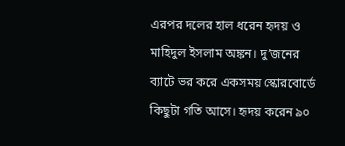এরপর দলের হাল ধরেন হৃদয় ও মাহিদুল ইসলাম অঙ্কন। দু’জনের ব্যাটে ভর করে একসময় স্কোরবোর্ডে কিছুটা গতি আসে। হৃদয় করেন ৯০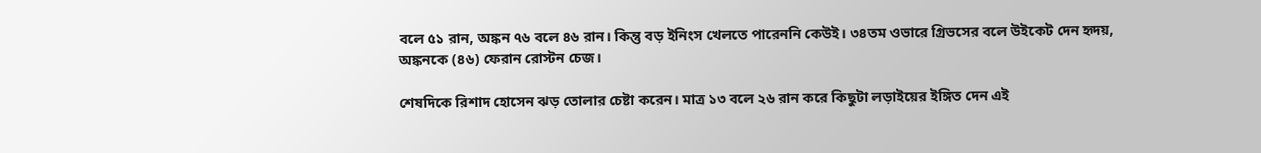বলে ৫১ রান, অঙ্কন ৭৬ বলে ৪৬ রান। কিন্তু বড় ইনিংস খেলতে পারেননি কেউই। ৩৪তম ওভারে গ্রিভসের বলে উইকেট দেন হৃদয়, অঙ্কনকে (৪৬) ফেরান রোস্টন চেজ।

শেষদিকে রিশাদ হোসেন ঝড় তোলার চেষ্টা করেন। মাত্র ১৩ বলে ২৬ রান করে কিছুটা লড়াইয়ের ইঙ্গিত দেন এই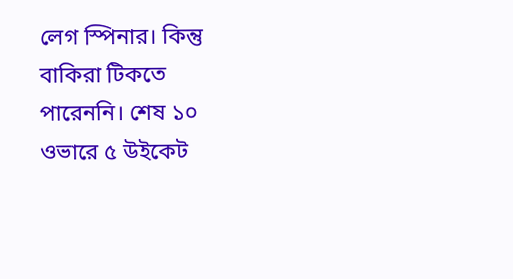লেগ স্পিনার। কিন্তু বাকিরা টিকতে পারেননি। শেষ ১০ ওভারে ৫ উইকেট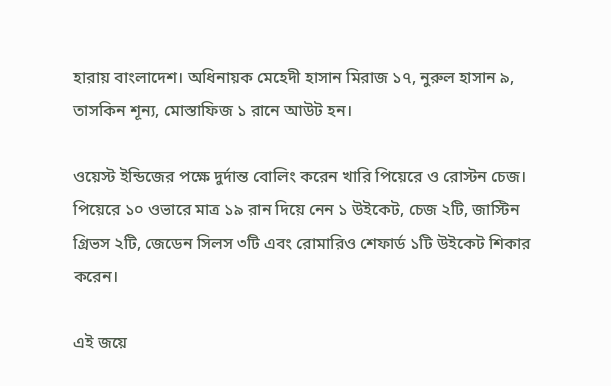হারায় বাংলাদেশ। অধিনায়ক মেহেদী হাসান মিরাজ ১৭, নুরুল হাসান ৯, তাসকিন শূন্য, মোস্তাফিজ ১ রানে আউট হন।

ওয়েস্ট ইন্ডিজের পক্ষে দুর্দান্ত বোলিং করেন খারি পিয়েরে ও রোস্টন চেজ। পিয়েরে ১০ ওভারে মাত্র ১৯ রান দিয়ে নেন ১ উইকেট, চেজ ২টি, জাস্টিন গ্রিভস ২টি, জেডেন সিলস ৩টি এবং রোমারিও শেফার্ড ১টি উইকেট শিকার করেন।

এই জয়ে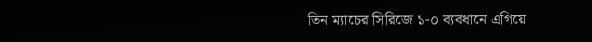তিন ম্যাচের সিরিজে ১-০ ব্যবধানে এগিয়ে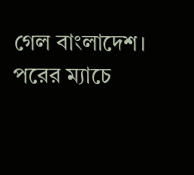গেল বাংলাদেশ। পরের ম্যাচে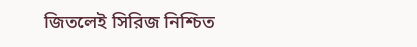জিতলেই সিরিজ নিশ্চিত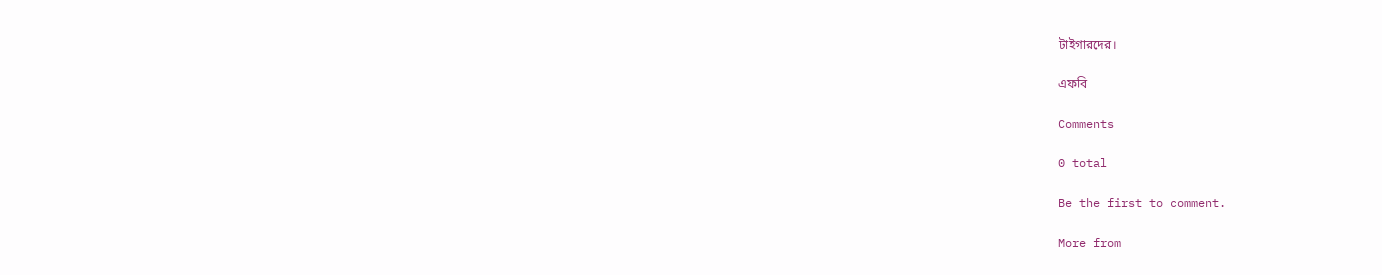টাইগারদের।

এফবি

Comments

0 total

Be the first to comment.

More from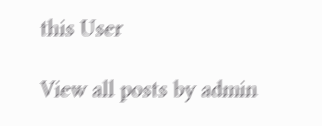this User

View all posts by admin